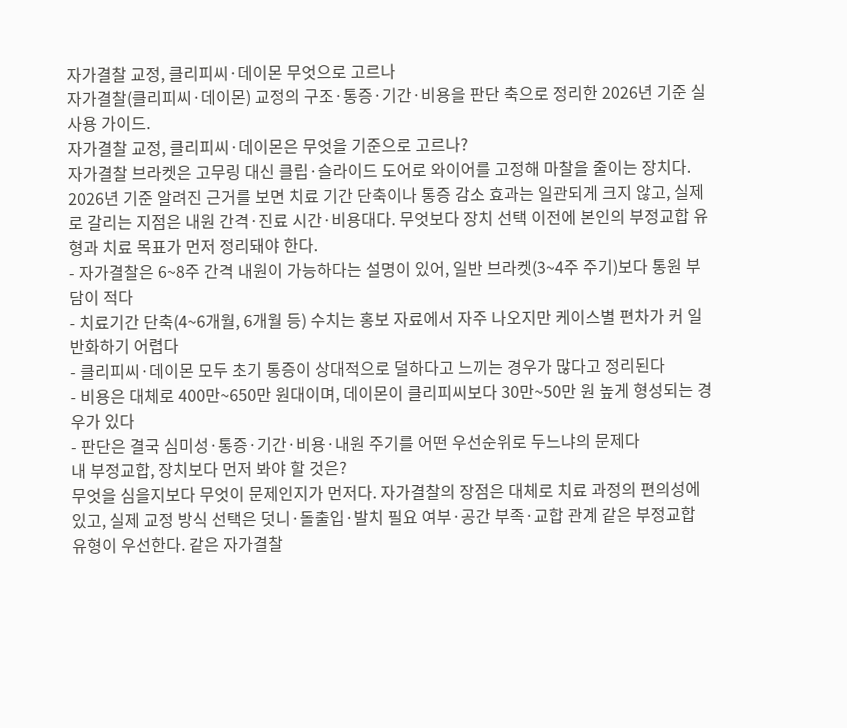자가결찰 교정, 클리피씨·데이몬 무엇으로 고르나
자가결찰(클리피씨·데이몬) 교정의 구조·통증·기간·비용을 판단 축으로 정리한 2026년 기준 실사용 가이드.
자가결찰 교정, 클리피씨·데이몬은 무엇을 기준으로 고르나?
자가결찰 브라켓은 고무링 대신 클립·슬라이드 도어로 와이어를 고정해 마찰을 줄이는 장치다. 2026년 기준 알려진 근거를 보면 치료 기간 단축이나 통증 감소 효과는 일관되게 크지 않고, 실제로 갈리는 지점은 내원 간격·진료 시간·비용대다. 무엇보다 장치 선택 이전에 본인의 부정교합 유형과 치료 목표가 먼저 정리돼야 한다.
- 자가결찰은 6~8주 간격 내원이 가능하다는 설명이 있어, 일반 브라켓(3~4주 주기)보다 통원 부담이 적다
- 치료기간 단축(4~6개월, 6개월 등) 수치는 홍보 자료에서 자주 나오지만 케이스별 편차가 커 일반화하기 어렵다
- 클리피씨·데이몬 모두 초기 통증이 상대적으로 덜하다고 느끼는 경우가 많다고 정리된다
- 비용은 대체로 400만~650만 원대이며, 데이몬이 클리피씨보다 30만~50만 원 높게 형성되는 경우가 있다
- 판단은 결국 심미성·통증·기간·비용·내원 주기를 어떤 우선순위로 두느냐의 문제다
내 부정교합, 장치보다 먼저 봐야 할 것은?
무엇을 심을지보다 무엇이 문제인지가 먼저다. 자가결찰의 장점은 대체로 치료 과정의 편의성에 있고, 실제 교정 방식 선택은 덧니·돌출입·발치 필요 여부·공간 부족·교합 관계 같은 부정교합 유형이 우선한다. 같은 자가결찰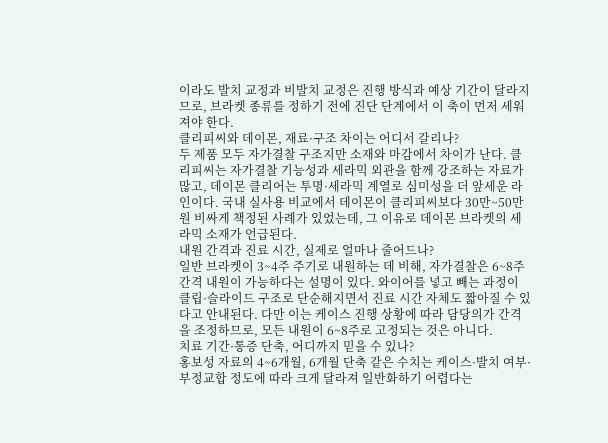이라도 발치 교정과 비발치 교정은 진행 방식과 예상 기간이 달라지므로, 브라켓 종류를 정하기 전에 진단 단계에서 이 축이 먼저 세워져야 한다.
클리피씨와 데이몬, 재료·구조 차이는 어디서 갈리나?
두 제품 모두 자가결찰 구조지만 소재와 마감에서 차이가 난다. 클리피씨는 자가결찰 기능성과 세라믹 외관을 함께 강조하는 자료가 많고, 데이몬 클리어는 투명·세라믹 계열로 심미성을 더 앞세운 라인이다. 국내 실사용 비교에서 데이몬이 클리피씨보다 30만~50만 원 비싸게 책정된 사례가 있었는데, 그 이유로 데이몬 브라켓의 세라믹 소재가 언급된다.
내원 간격과 진료 시간, 실제로 얼마나 줄어드나?
일반 브라켓이 3~4주 주기로 내원하는 데 비해, 자가결찰은 6~8주 간격 내원이 가능하다는 설명이 있다. 와이어를 넣고 빼는 과정이 클립·슬라이드 구조로 단순해지면서 진료 시간 자체도 짧아질 수 있다고 안내된다. 다만 이는 케이스 진행 상황에 따라 담당의가 간격을 조정하므로, 모든 내원이 6~8주로 고정되는 것은 아니다.
치료 기간·통증 단축, 어디까지 믿을 수 있나?
홍보성 자료의 4~6개월, 6개월 단축 같은 수치는 케이스·발치 여부·부정교합 정도에 따라 크게 달라져 일반화하기 어렵다는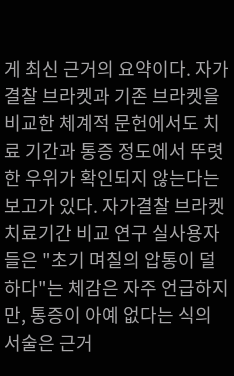게 최신 근거의 요약이다. 자가결찰 브라켓과 기존 브라켓을 비교한 체계적 문헌에서도 치료 기간과 통증 정도에서 뚜렷한 우위가 확인되지 않는다는 보고가 있다. 자가결찰 브라켓 치료기간 비교 연구 실사용자들은 "초기 며칠의 압통이 덜하다"는 체감은 자주 언급하지만, 통증이 아예 없다는 식의 서술은 근거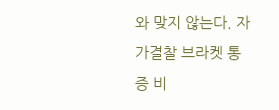와 맞지 않는다. 자가결찰 브라켓 통증 비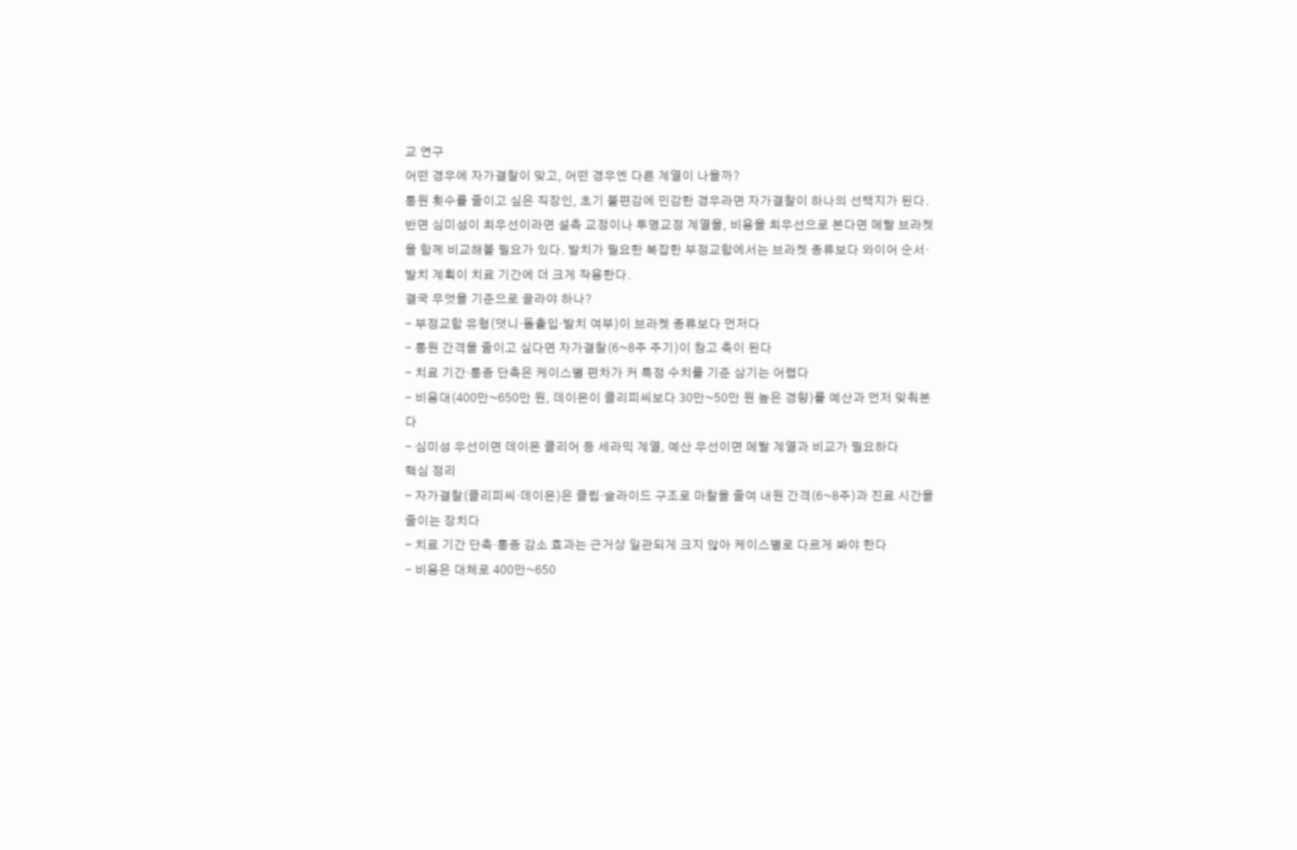교 연구
어떤 경우에 자가결찰이 맞고, 어떤 경우엔 다른 계열이 나을까?
통원 횟수를 줄이고 싶은 직장인, 초기 불편감에 민감한 경우라면 자가결찰이 하나의 선택지가 된다. 반면 심미성이 최우선이라면 설측 교정이나 투명교정 계열을, 비용을 최우선으로 본다면 메탈 브라켓을 함께 비교해볼 필요가 있다. 발치가 필요한 복잡한 부정교합에서는 브라켓 종류보다 와이어 순서·발치 계획이 치료 기간에 더 크게 작용한다.
결국 무엇을 기준으로 골라야 하나?
- 부정교합 유형(덧니·돌출입·발치 여부)이 브라켓 종류보다 먼저다
- 통원 간격을 줄이고 싶다면 자가결찰(6~8주 주기)이 참고 축이 된다
- 치료 기간·통증 단축은 케이스별 편차가 커 특정 수치를 기준 삼기는 어렵다
- 비용대(400만~650만 원, 데이몬이 클리피씨보다 30만~50만 원 높은 경향)를 예산과 먼저 맞춰본다
- 심미성 우선이면 데이몬 클리어 등 세라믹 계열, 예산 우선이면 메탈 계열과 비교가 필요하다
핵심 정리
- 자가결찰(클리피씨·데이몬)은 클립·슬라이드 구조로 마찰을 줄여 내원 간격(6~8주)과 진료 시간을 줄이는 장치다
- 치료 기간 단축·통증 감소 효과는 근거상 일관되게 크지 않아 케이스별로 다르게 봐야 한다
- 비용은 대체로 400만~650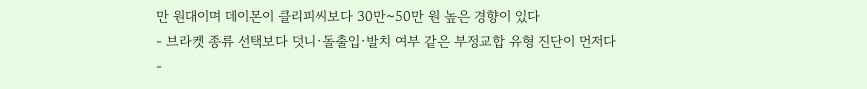만 원대이며 데이몬이 클리피씨보다 30만~50만 원 높은 경향이 있다
- 브라켓 종류 선택보다 덧니·돌출입·발치 여부 같은 부정교합 유형 진단이 먼저다
-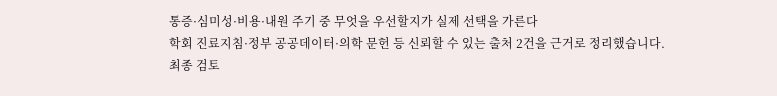통증·심미성·비용·내원 주기 중 무엇을 우선할지가 실제 선택을 가른다
학회 진료지침·정부 공공데이터·의학 문헌 등 신뢰할 수 있는 출처 2건을 근거로 정리했습니다.
최종 검토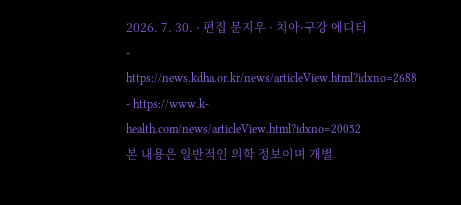2026. 7. 30. · 편집 문지우 · 치아·구강 에디터
- https://news.kdha.or.kr/news/articleView.html?idxno=2688
- https://www.k-health.com/news/articleView.html?idxno=20052
본 내용은 일반적인 의학 정보이며 개별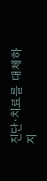진단·치료를 대체하지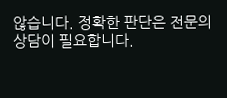않습니다. 정확한 판단은 전문의 상담이 필요합니다.